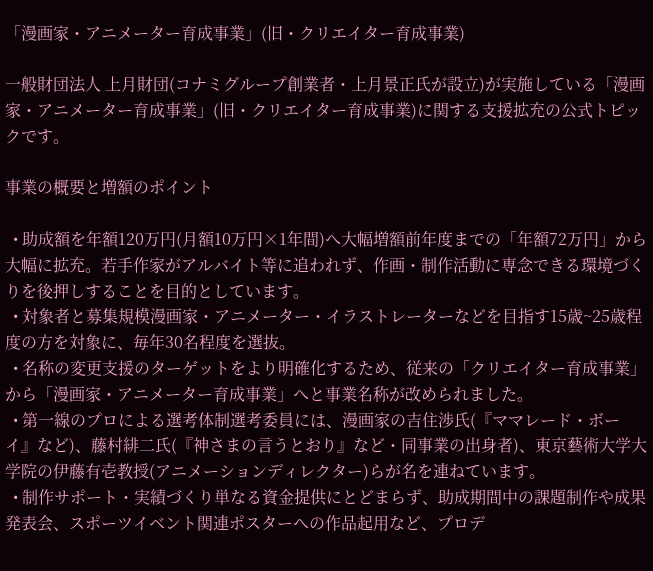「漫画家・アニメーター育成事業」(旧・クリエイター育成事業)

一般財団法人 上月財団(コナミグループ創業者・上月景正氏が設立)が実施している「漫画家・アニメーター育成事業」(旧・クリエイター育成事業)に関する支援拡充の公式トピックです。

事業の概要と増額のポイント

  • 助成額を年額120万円(月額10万円×1年間)へ大幅増額前年度までの「年額72万円」から大幅に拡充。若手作家がアルバイト等に追われず、作画・制作活動に専念できる環境づくりを後押しすることを目的としています。
  • 対象者と募集規模漫画家・アニメーター・イラストレーターなどを目指す15歳~25歳程度の方を対象に、毎年30名程度を選抜。
  • 名称の変更支援のターゲットをより明確化するため、従来の「クリエイター育成事業」から「漫画家・アニメーター育成事業」へと事業名称が改められました。
  • 第一線のプロによる選考体制選考委員には、漫画家の吉住渉氏(『ママレード・ボーイ』など)、藤村緋二氏(『神さまの言うとおり』など・同事業の出身者)、東京藝術大学大学院の伊藤有壱教授(アニメーションディレクター)らが名を連ねています。
  • 制作サポート・実績づくり単なる資金提供にとどまらず、助成期間中の課題制作や成果発表会、スポーツイベント関連ポスターへの作品起用など、プロデ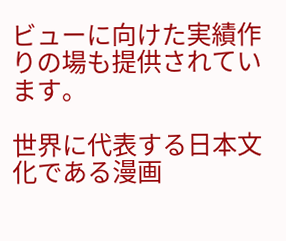ビューに向けた実績作りの場も提供されています。

世界に代表する日本文化である漫画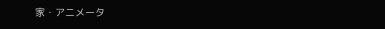家・アニメータ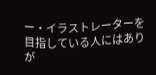ー・イラストレーターを目指している人にはありが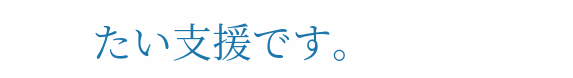たい支援です。